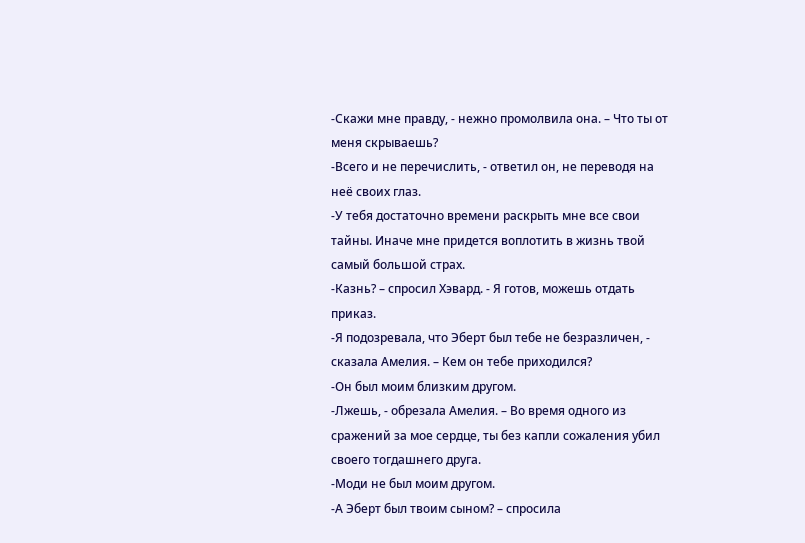-Скажи мне правду, - нежно промолвила она. – Что ты от меня скрываешь?
-Всего и не перечислить, - ответил он, не переводя на неё своих глаз.
-У тебя достаточно времени раскрыть мне все свои тайны. Иначе мне придется воплотить в жизнь твой самый большой страх.
-Казнь? – спросил Хэвард. - Я готов, можешь отдать приказ.
-Я подозревала, что Эберт был тебе не безразличен, - сказала Амелия. – Кем он тебе приходился?
-Он был моим близким другом.
-Лжешь, - обрезала Амелия. – Во время одного из сражений за мое сердце, ты без капли сожаления убил своего тогдашнего друга.
-Моди не был моим другом.
-А Эберт был твоим сыном? – спросила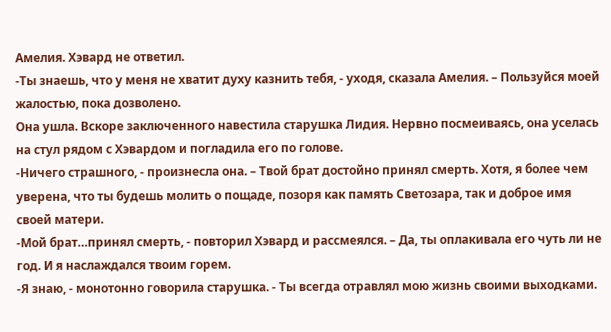Амелия. Хэвард не ответил.
-Ты знаешь, что у меня не хватит духу казнить тебя, - уходя, сказала Амелия. – Пользуйся моей жалостью, пока дозволено.
Она ушла. Вскоре заключенного навестила старушка Лидия. Нервно посмеиваясь, она уселась на стул рядом с Хэвардом и погладила его по голове.
-Ничего страшного, - произнесла она. – Твой брат достойно принял смерть. Хотя, я более чем уверена, что ты будешь молить о пощаде, позоря как память Светозара, так и доброе имя своей матери.
-Мой брат…принял смерть, - повторил Хэвард и рассмеялся. – Да, ты оплакивала его чуть ли не год. И я наслаждался твоим горем.
-Я знаю, - монотонно говорила старушка. - Ты всегда отравлял мою жизнь своими выходками.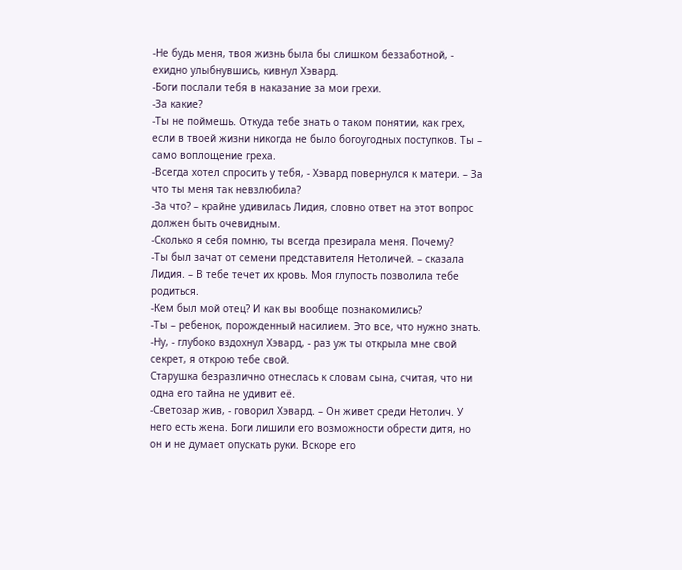-Не будь меня, твоя жизнь была бы слишком беззаботной, - ехидно улыбнувшись, кивнул Хэвард.
-Боги послали тебя в наказание за мои грехи.
-За какие?
-Ты не поймешь. Откуда тебе знать о таком понятии, как грех, если в твоей жизни никогда не было богоугодных поступков. Ты – само воплощение греха.
-Всегда хотел спросить у тебя, - Хэвард повернулся к матери. – За что ты меня так невзлюбила?
-За что? – крайне удивилась Лидия, словно ответ на этот вопрос должен быть очевидным.
-Сколько я себя помню, ты всегда презирала меня. Почему?
-Ты был зачат от семени представителя Нетоличей. – сказала Лидия. – В тебе течет их кровь. Моя глупость позволила тебе родиться.
-Кем был мой отец? И как вы вообще познакомились?
-Ты – ребенок, порожденный насилием. Это все, что нужно знать.
-Ну, - глубоко вздохнул Хэвард, - раз уж ты открыла мне свой секрет, я открою тебе свой.
Старушка безразлично отнеслась к словам сына, считая, что ни одна его тайна не удивит её.
-Светозар жив, - говорил Хэвард. – Он живет среди Нетолич. У него есть жена. Боги лишили его возможности обрести дитя, но он и не думает опускать руки. Вскоре его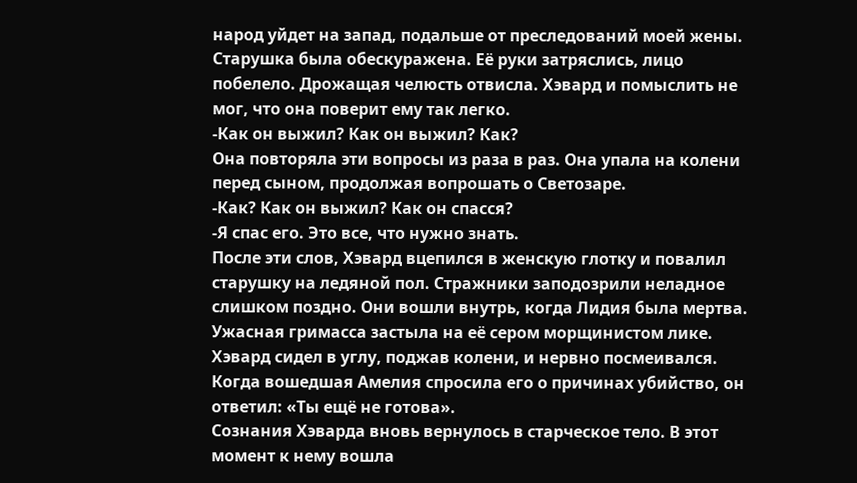народ уйдет на запад, подальше от преследований моей жены.
Старушка была обескуражена. Её руки затряслись, лицо побелело. Дрожащая челюсть отвисла. Хэвард и помыслить не мог, что она поверит ему так легко.
-Как он выжил? Как он выжил? Как?
Она повторяла эти вопросы из раза в раз. Она упала на колени перед сыном, продолжая вопрошать о Светозаре.
-Как? Как он выжил? Как он спасся?
-Я спас его. Это все, что нужно знать.
После эти слов, Хэвард вцепился в женскую глотку и повалил старушку на ледяной пол. Стражники заподозрили неладное слишком поздно. Они вошли внутрь, когда Лидия была мертва. Ужасная гримасса застыла на её сером морщинистом лике. Хэвард сидел в углу, поджав колени, и нервно посмеивался. Когда вошедшая Амелия спросила его о причинах убийство, он ответил: «Ты ещё не готова».
Сознания Хэварда вновь вернулось в старческое тело. В этот момент к нему вошла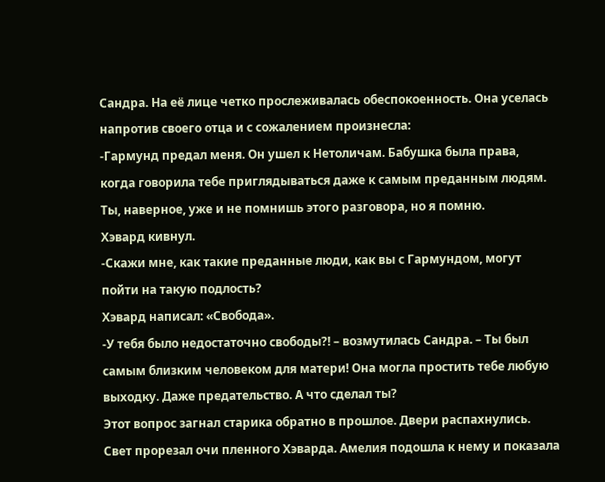Сандра. На её лице четко прослеживалась обеспокоенность. Она уселась напротив своего отца и с сожалением произнесла:
-Гармунд предал меня. Он ушел к Нетоличам. Бабушка была права, когда говорила тебе приглядываться даже к самым преданным людям. Ты, наверное, уже и не помнишь этого разговора, но я помню.
Хэвард кивнул.
-Скажи мне, как такие преданные люди, как вы с Гармундом, могут пойти на такую подлость?
Хэвард написал: «Свобода».
-У тебя было недостаточно свободы?! – возмутилась Сандра. – Ты был самым близким человеком для матери! Она могла простить тебе любую выходку. Даже предательство. А что сделал ты?
Этот вопрос загнал старика обратно в прошлое. Двери распахнулись. Свет прорезал очи пленного Хэварда. Амелия подошла к нему и показала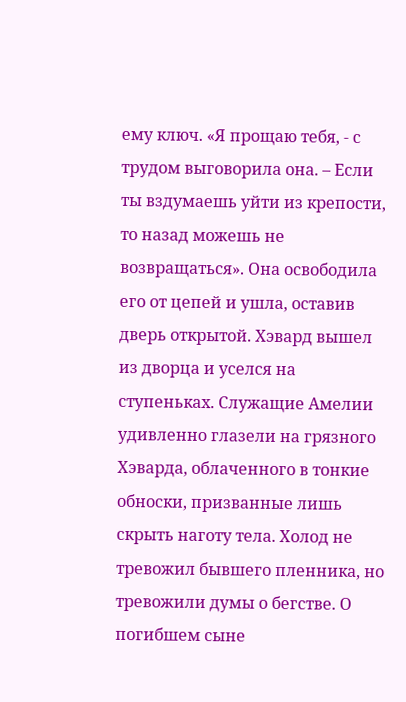ему ключ. «Я прощаю тебя, - с трудом выговорила она. – Если ты вздумаешь уйти из крепости, то назад можешь не возвращаться». Она освободила его от цепей и ушла, оставив дверь открытой. Хэвард вышел из дворца и уселся на ступеньках. Служащие Амелии удивленно глазели на грязного Хэварда, облаченного в тонкие обноски, призванные лишь скрыть наготу тела. Холод не тревожил бывшего пленника, но тревожили думы о бегстве. О погибшем сыне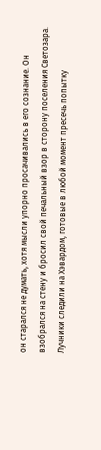он старался не думать, хотя мысли упорно просачивались в его сознание. Он взобрался на стену и бросил свой печальный взор в сторону поселения Светозара. Лучники следили на Хэвардом, готовые в любой момент пресечь попытку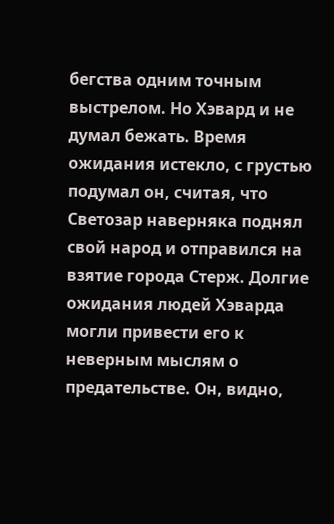бегства одним точным выстрелом. Но Хэвард и не думал бежать. Время ожидания истекло, с грустью подумал он, считая, что Светозар наверняка поднял свой народ и отправился на взятие города Стерж. Долгие ожидания людей Хэварда могли привести его к неверным мыслям о предательстве. Он, видно,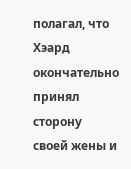полагал, что Хэард окончательно принял сторону своей жены и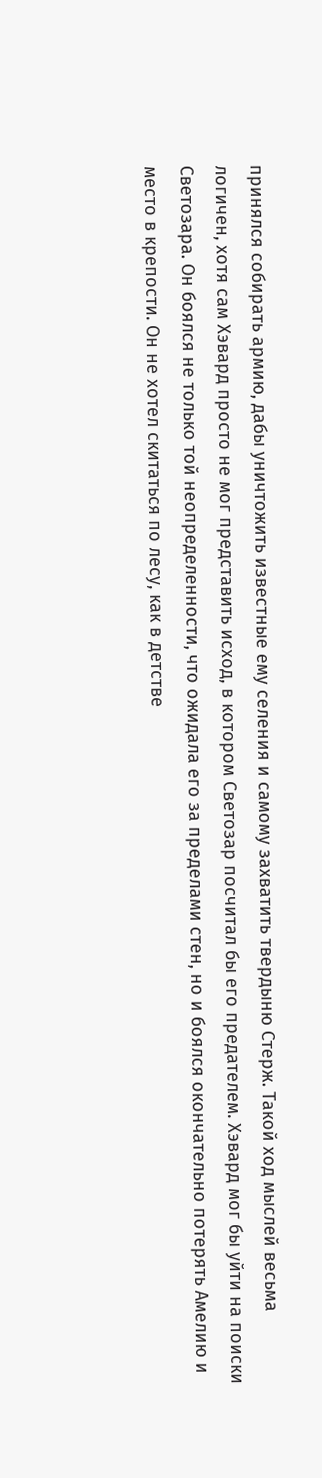принялся собирать армию, дабы уничтожить известные ему селения и самому захватить твердыню Стерж. Такой ход мыслей весьма логичен, хотя сам Хэвард просто не мог представить исход, в котором Светозар посчитал бы его предателем. Хэвард мог бы уйти на поиски Светозара. Он боялся не только той неопределенности, что ожидала его за пределами стен, но и боялся окончательно потерять Амелию и место в крепости. Он не хотел скитаться по лесу, как в детстве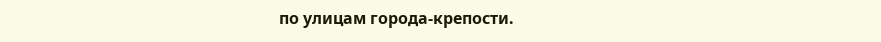по улицам города-крепости.